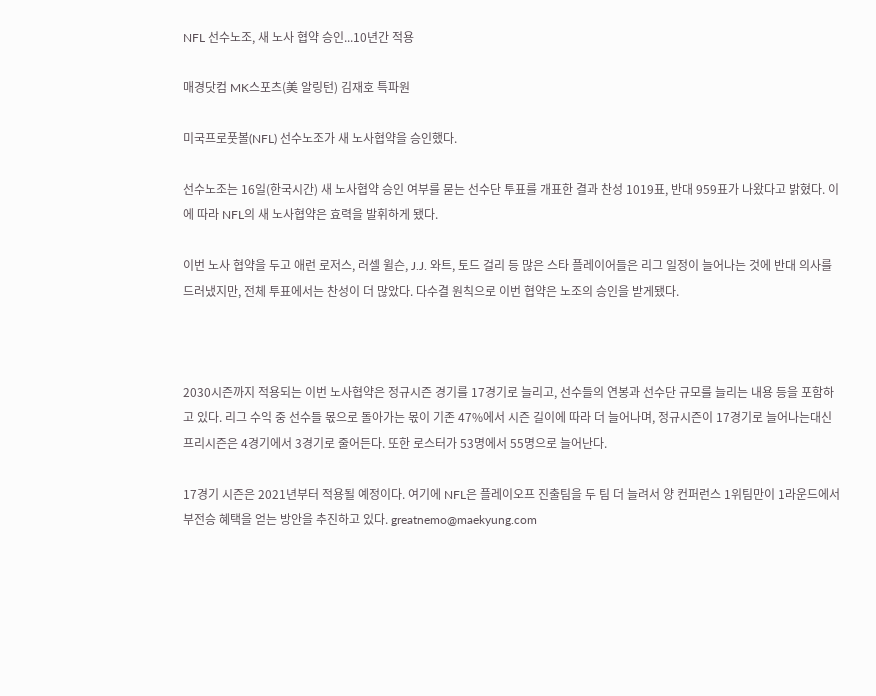NFL 선수노조, 새 노사 협약 승인...10년간 적용

매경닷컴 MK스포츠(美 알링턴) 김재호 특파원

미국프로풋볼(NFL) 선수노조가 새 노사협약을 승인했다.

선수노조는 16일(한국시간) 새 노사협약 승인 여부를 묻는 선수단 투표를 개표한 결과 찬성 1019표, 반대 959표가 나왔다고 밝혔다. 이에 따라 NFL의 새 노사협약은 효력을 발휘하게 됐다.

이번 노사 협약을 두고 애런 로저스, 러셀 윌슨, J.J. 와트, 토드 걸리 등 많은 스타 플레이어들은 리그 일정이 늘어나는 것에 반대 의사를 드러냈지만, 전체 투표에서는 찬성이 더 많았다. 다수결 원칙으로 이번 협약은 노조의 승인을 받게됐다.



2030시즌까지 적용되는 이번 노사협약은 정규시즌 경기를 17경기로 늘리고, 선수들의 연봉과 선수단 규모를 늘리는 내용 등을 포함하고 있다. 리그 수익 중 선수들 몫으로 돌아가는 몫이 기존 47%에서 시즌 길이에 따라 더 늘어나며, 정규시즌이 17경기로 늘어나는대신 프리시즌은 4경기에서 3경기로 줄어든다. 또한 로스터가 53명에서 55명으로 늘어난다.

17경기 시즌은 2021년부터 적용될 예정이다. 여기에 NFL은 플레이오프 진출팀을 두 팀 더 늘려서 양 컨퍼런스 1위팀만이 1라운드에서 부전승 혜택을 얻는 방안을 추진하고 있다. greatnemo@maekyung.com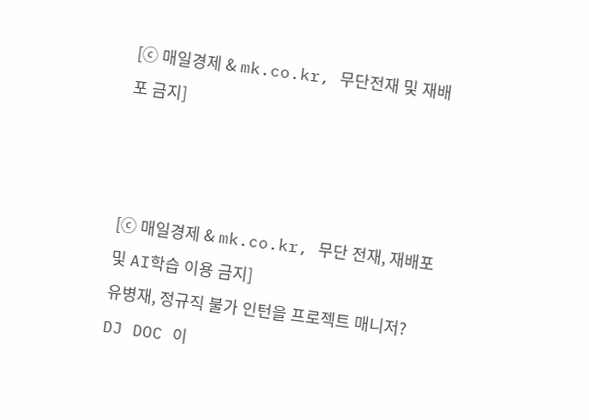[ⓒ 매일경제 & mk.co.kr, 무단전재 및 재배포 금지]



[ⓒ 매일경제 & mk.co.kr, 무단 전재, 재배포 및 AI학습 이용 금지]
유병재, 정규직 불가 인턴을 프로젝트 매니저?
DJ DOC 이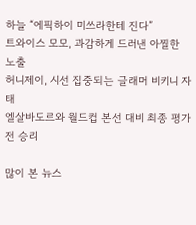하늘 “에픽하이 미쓰라한테 진다”
트와이스 모모, 과감하게 드러낸 아찔한 노출
허니제이, 시선 집중되는 글래머 비키니 자태
엘살바도르와 월드컵 본선 대비 최종 평가전 승리

많이 본 뉴스